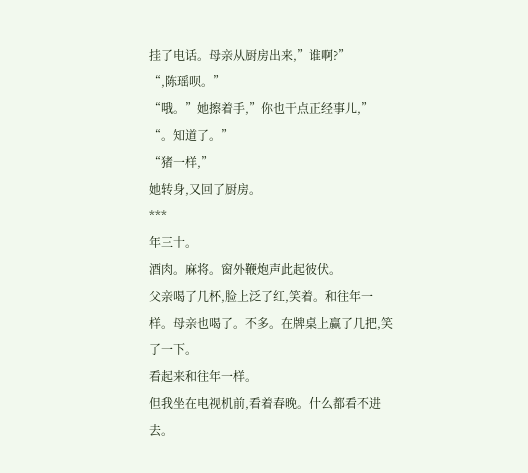挂了电话。母亲从厨房出来,”谁啊?”
“,陈瑶呗。”
“哦。”她擦着手,”你也干点正经事儿,”
“。知道了。”
“猪一样,”
她转身,又回了厨房。
***
年三十。
酒肉。麻将。窗外鞭炮声此起彼伏。
父亲喝了几杯,脸上泛了红,笑着。和往年一样。母亲也喝了。不多。在牌桌上赢了几把,笑了一下。
看起来和往年一样。
但我坐在电视机前,看着春晚。什么都看不进去。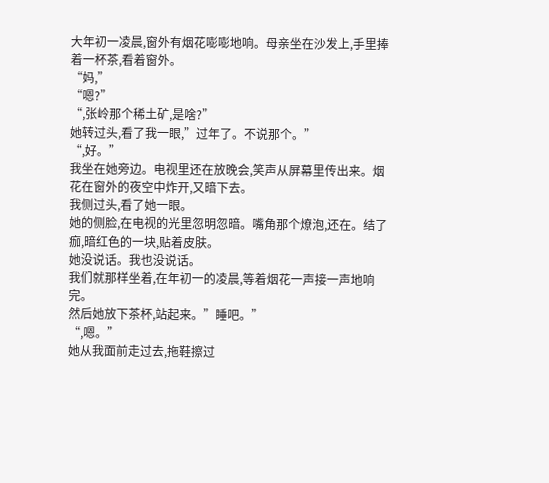大年初一凌晨,窗外有烟花嘭嘭地响。母亲坐在沙发上,手里捧着一杯茶,看着窗外。
“妈,”
“嗯?”
“,张岭那个稀土矿,是啥?”
她转过头,看了我一眼,”过年了。不说那个。”
“,好。”
我坐在她旁边。电视里还在放晚会,笑声从屏幕里传出来。烟花在窗外的夜空中炸开,又暗下去。
我侧过头,看了她一眼。
她的侧脸,在电视的光里忽明忽暗。嘴角那个燎泡,还在。结了痂,暗红色的一块,贴着皮肤。
她没说话。我也没说话。
我们就那样坐着,在年初一的凌晨,等着烟花一声接一声地响完。
然后她放下茶杯,站起来。”睡吧。”
“,嗯。”
她从我面前走过去,拖鞋擦过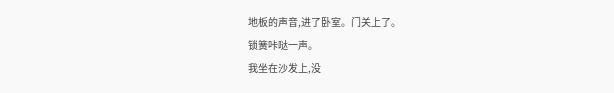地板的声音,进了卧室。门关上了。
锁簧咔哒一声。
我坐在沙发上,没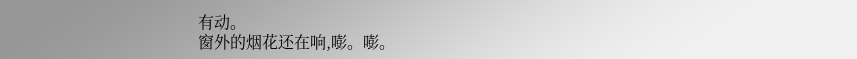有动。
窗外的烟花还在响,嘭。嘭。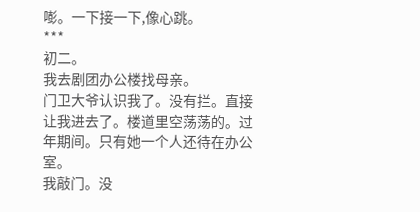嘭。一下接一下,像心跳。
***
初二。
我去剧团办公楼找母亲。
门卫大爷认识我了。没有拦。直接让我进去了。楼道里空荡荡的。过年期间。只有她一个人还待在办公室。
我敲门。没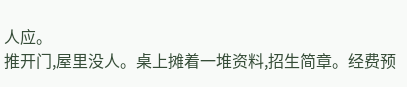人应。
推开门,屋里没人。桌上摊着一堆资料,招生简章。经费预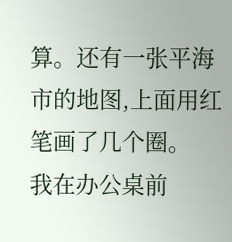算。还有一张平海市的地图,上面用红笔画了几个圈。
我在办公桌前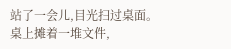站了一会儿,目光扫过桌面。
桌上摊着一堆文件,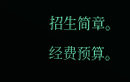招生简章。
经费预算。